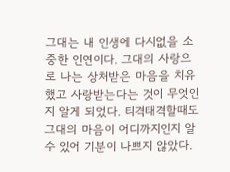그대는 내 인생에 다시없을 소중한 인연이다. 그대의 사랑으로 나는 상처받은 마음을 치유했고 사랑받는다는 것이 무엇인지 알게 되었다. 티격태격할때도 그대의 마음이 어디까지인지 알 수 있어 기분이 나쁘지 않았다.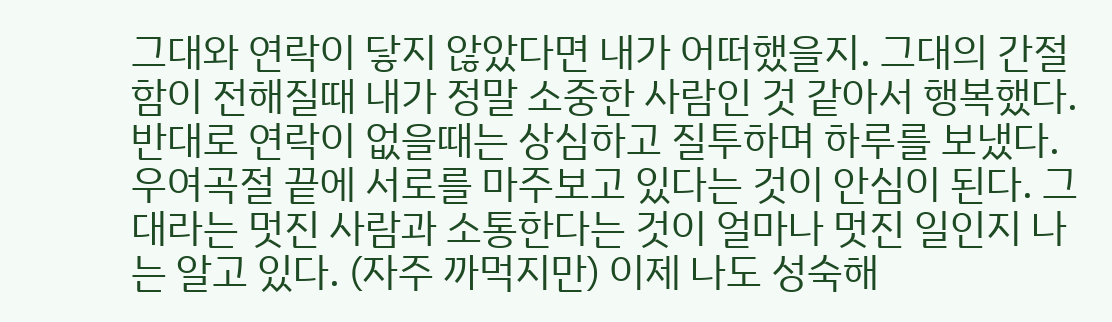그대와 연락이 닿지 않았다면 내가 어떠했을지. 그대의 간절함이 전해질때 내가 정말 소중한 사람인 것 같아서 행복했다. 반대로 연락이 없을때는 상심하고 질투하며 하루를 보냈다. 우여곡절 끝에 서로를 마주보고 있다는 것이 안심이 된다. 그대라는 멋진 사람과 소통한다는 것이 얼마나 멋진 일인지 나는 알고 있다. (자주 까먹지만) 이제 나도 성숙해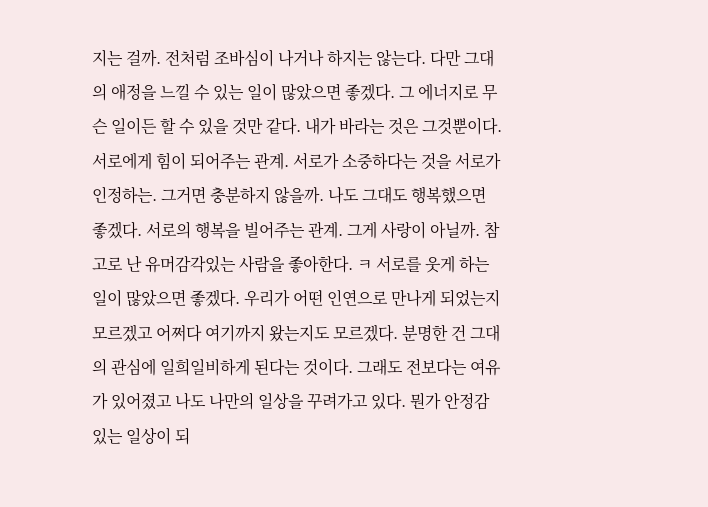지는 걸까. 전처럼 조바심이 나거나 하지는 않는다. 다만 그대의 애정을 느낄 수 있는 일이 많았으면 좋겠다. 그 에너지로 무슨 일이든 할 수 있을 것만 같다. 내가 바라는 것은 그것뿐이다. 서로에게 힘이 되어주는 관계. 서로가 소중하다는 것을 서로가 인정하는. 그거면 충분하지 않을까. 나도 그대도 행복했으면 좋겠다. 서로의 행복을 빌어주는 관계. 그게 사랑이 아닐까. 참고로 난 유머감각있는 사람을 좋아한다. ㅋ 서로를 웃게 하는 일이 많았으면 좋겠다. 우리가 어떤 인연으로 만나게 되었는지 모르겠고 어쩌다 여기까지 왔는지도 모르겠다. 분명한 건 그대의 관심에 일희일비하게 된다는 것이다. 그래도 전보다는 여유가 있어졌고 나도 나만의 일상을 꾸려가고 있다. 뭔가 안정감있는 일상이 되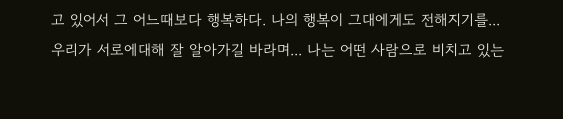고 있어서 그 어느때보다 행복하다. 나의 행복이 그대에게도 전해지기를...우리가 서로에대해 잘 알아가길 바라며... 나는 어떤 사람으로 비치고 있는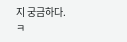지 궁금하다. ㅋ